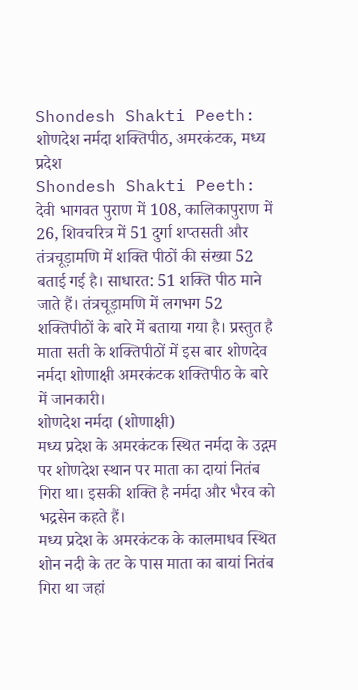Shondesh Shakti Peeth: शोणदेश नर्मदा शक्तिपीठ, अमरकंटक, मध्य प्रदेश
Shondesh Shakti Peeth: देवी भागवत पुराण में 108, कालिकापुराण में 26, शिवचरित्र में 51 दुर्गा शप्तसती और तंत्रचूड़ामणि में शक्ति पीठों की संख्या 52 बताई गई है। साधारत: 51 शक्ति पीठ माने जाते हैं। तंत्रचूड़ामणि में लगभग 52 शक्तिपीठों के बारे में बताया गया है। प्रस्तुत है माता सती के शक्तिपीठों में इस बार शोणदेव नर्मदा शोणाक्षी अमरकंटक शक्तिपीठ के बारे में जानकारी।
शोणदेश नर्मदा (शोणाक्षी)
मध्य प्रदेश के अमरकंटक स्थित नर्मदा के उद्गम पर शोणदेश स्थान पर माता का दायां नितंब गिरा था। इसकी शक्ति है नर्मदा और भैरव को भद्रसेन कहते हैं।
मध्य प्रदेश के अमरकंटक के कालमाधव स्थित शोन नदी के तट के पास माता का बायां नितंब गिरा था जहां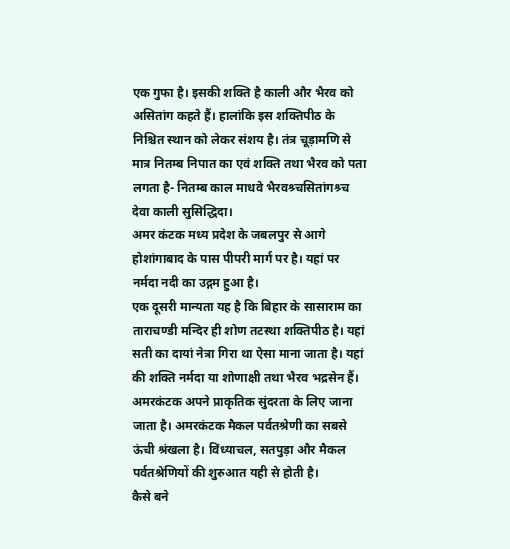एक गुफा है। इसकी शक्ति है काली और भैरव को असितांग कहते हैं। हालांकि इस शक्तिपीठ के निश्चित स्थान को लेकर संशय है। तंत्र चूड़ामणि से मात्र नितम्ब निपात का एवं शक्ति तथा भैरव को पता लगता है- नितम्ब काल माधवे भैरवश्र्चसितांगश्र्च देवा काली सुसिद्धिदा।
अमर कंटक मध्य प्रदेश के जबलपुर से आगे होशांगाबाद के पास पीपरी मार्ग पर है। यहां पर नर्मदा नदी का उद्गम हुआ है।
एक दूसरी मान्यता यह है कि बिहार के सासाराम का ताराचण्डी मन्दिर ही शोण तटस्था शक्तिपीठ है। यहां सती का दायां नेत्रा गिरा था ऐसा माना जाता है। यहां की शक्ति नर्मदा या शोणाक्षी तथा भैरव भद्रसेन हैं।
अमरकंटक अपने प्राकृतिक सुंदरता के लिए जाना जाता है। अमरकंटक मैकल पर्वतश्रेणी का सबसे ऊंची श्रंखला है। विंध्याचल, सतपुड़ा और मैकल पर्वतश्रेणियों की शुरुआत यही से होती है।
कैसे बने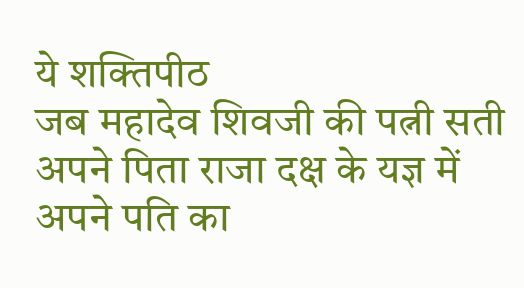ये शक्तिपीठ
जब महादेव शिवजी की पत्नी सती अपने पिता राजा दक्ष के यज्ञ में अपने पति का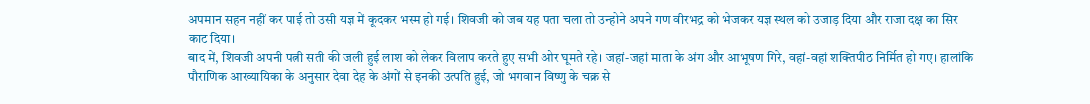अपमान सहन नहीं कर पाई तो उसी यज्ञ में कूदकर भस्म हो गई। शिवजी को जब यह पता चला तो उन्होने अपने गण वीरभद्र को भेजकर यज्ञ स्थल को उजाड़ दिया और राजा दक्ष का सिर काट दिया।
बाद में, शिवजी अपनी पत्नी सती की जली हुई लाश को लेकर विलाप करते हुए सभी ओर घूमते रहे। जहां-जहां माता के अंग और आभूषण गिरे, वहां-वहां शक्तिपीठ निर्मित हो गए। हालांकि पौराणिक आख्यायिका के अनुसार देवा देह के अंगों से इनकी उत्पति हुई, जो भगवान विष्णु के चक्र से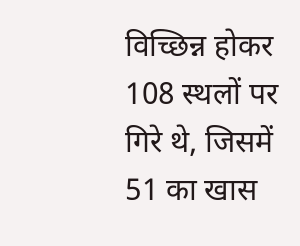विच्छिन्न होकर 108 स्थलों पर गिरे थे, जिसमें 51 का खास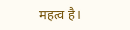महत्व है।